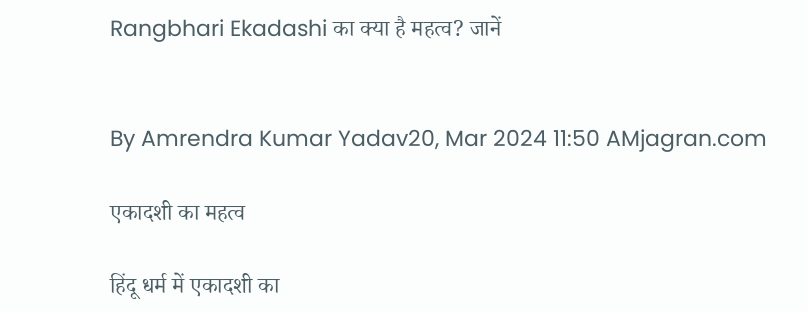Rangbhari Ekadashi का क्या है महत्व? जानें


By Amrendra Kumar Yadav20, Mar 2024 11:50 AMjagran.com

एकादशी का महत्व

हिंदू धर्म में एकादशी का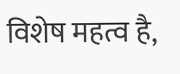विशेष महत्व है,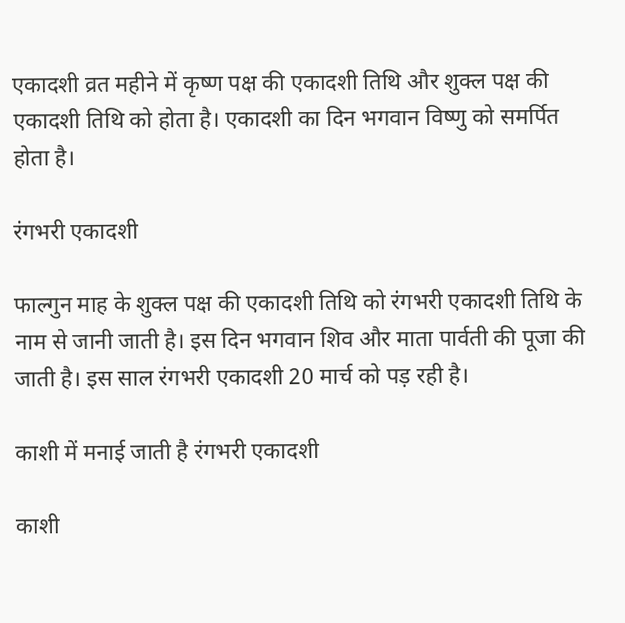एकादशी व्रत महीने में कृष्ण पक्ष की एकादशी तिथि और शुक्ल पक्ष की एकादशी तिथि को होता है। एकादशी का दिन भगवान विष्णु को समर्पित होता है।

रंगभरी एकादशी

फाल्गुन माह के शुक्ल पक्ष की एकादशी तिथि को रंगभरी एकादशी तिथि के नाम से जानी जाती है। इस दिन भगवान शिव और माता पार्वती की पूजा की जाती है। इस साल रंगभरी एकादशी 20 मार्च को पड़ रही है।

काशी में मनाई जाती है रंगभरी एकादशी

काशी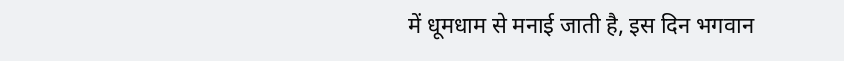में धूमधाम से मनाई जाती है, इस दिन भगवान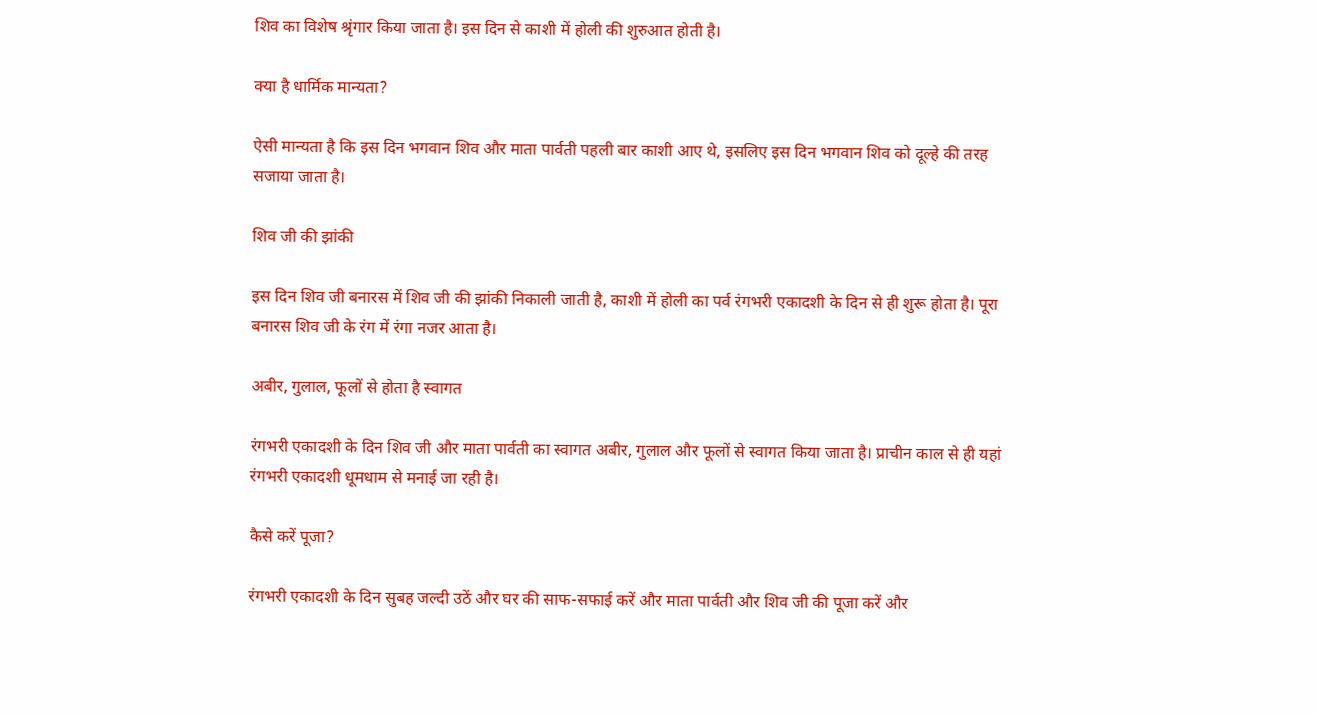शिव का विशेष श्रृंगार किया जाता है। इस दिन से काशी में होली की शुरुआत होती है।

क्या है धार्मिक मान्यता?

ऐसी मान्यता है कि इस दिन भगवान शिव और माता पार्वती पहली बार काशी आए थे, इसलिए इस दिन भगवान शिव को दूल्हे की तरह सजाया जाता है।

शिव जी की झांकी

इस दिन शिव जी बनारस में शिव जी की झांकी निकाली जाती है, काशी में होली का पर्व रंगभरी एकादशी के दिन से ही शुरू होता है। पूरा बनारस शिव जी के रंग में रंगा नजर आता है।

अबीर, गुलाल, फूलों से होता है स्वागत

रंगभरी एकादशी के दिन शिव जी और माता पार्वती का स्वागत अबीर, गुलाल और फूलों से स्वागत किया जाता है। प्राचीन काल से ही यहां रंगभरी एकादशी धूमधाम से मनाई जा रही है।

कैसे करें पूजा?

रंगभरी एकादशी के दिन सुबह जल्दी उठें और घर की साफ-सफाई करें और माता पार्वती और शिव जी की पूजा करें और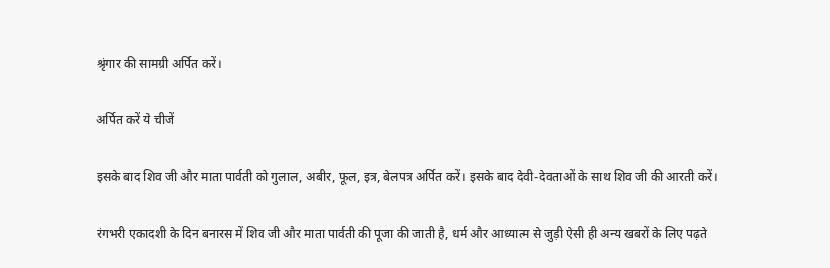श्रृंगार की सामग्री अर्पित करें।

अर्पित करें ये चीजें

इसके बाद शिव जी और माता पार्वती को गुलाल, अबीर, फूल, इत्र, बेलपत्र अर्पित करें। इसके बाद देवी-देवताओं के साथ शिव जी की आरती करें।

रंगभरी एकादशी के दिन बनारस में शिव जी और माता पार्वती की पूजा की जाती है, धर्म और आध्यात्म से जुड़ी ऐसी ही अन्य खबरों के लिए पढ़ते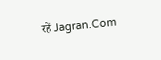रहें Jagran.Com